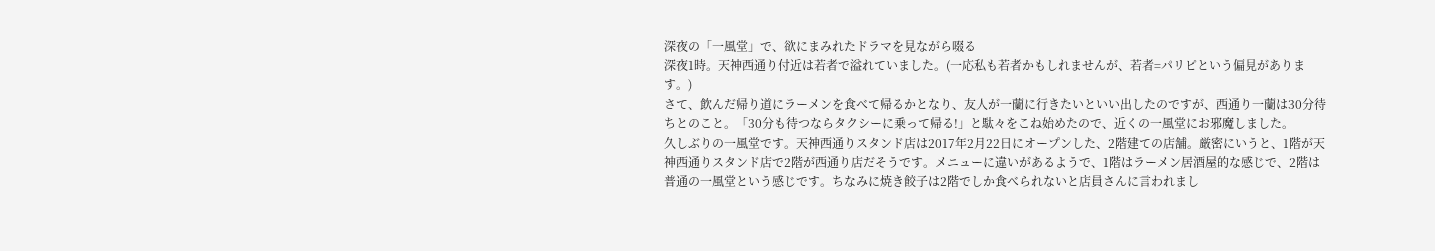深夜の「一風堂」で、欲にまみれたドラマを見ながら啜る
深夜1時。天神西通り付近は若者で溢れていました。(一応私も若者かもしれませんが、若者=パリピという偏見があります。)
さて、飲んだ帰り道にラーメンを食べて帰るかとなり、友人が一蘭に行きたいといい出したのですが、西通り一蘭は30分待ちとのこと。「30分も待つならタクシーに乗って帰る!」と駄々をこね始めたので、近くの一風堂にお邪魔しました。
久しぶりの一風堂です。天神西通りスタンド店は2017年2月22日にオープンした、2階建ての店舗。厳密にいうと、1階が天神西通りスタンド店で2階が西通り店だそうです。メニューに違いがあるようで、1階はラーメン居酒屋的な感じで、2階は普通の一風堂という感じです。ちなみに焼き餃子は2階でしか食べられないと店員さんに言われまし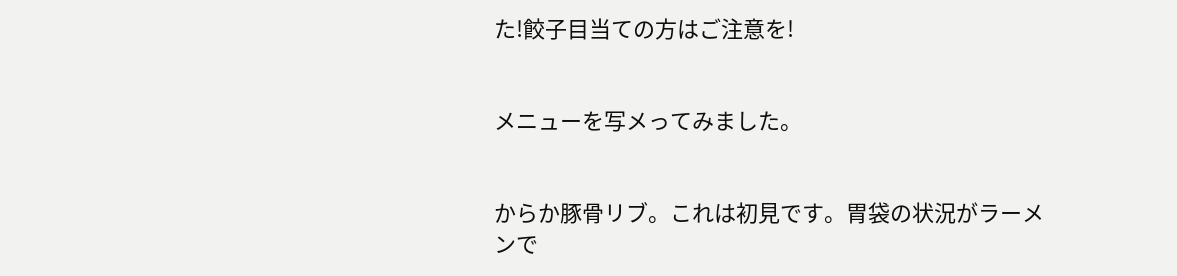た!餃子目当ての方はご注意を!


メニューを写メってみました。


からか豚骨リブ。これは初見です。胃袋の状況がラーメンで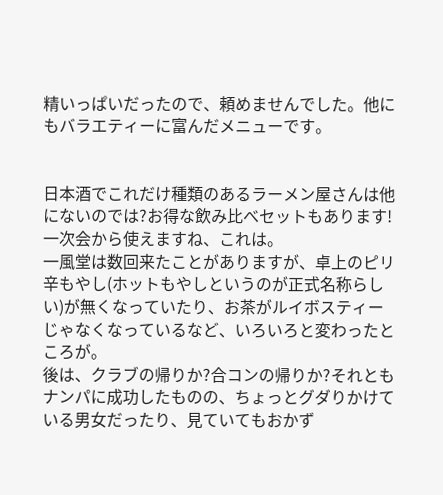精いっぱいだったので、頼めませんでした。他にもバラエティーに富んだメニューです。


日本酒でこれだけ種類のあるラーメン屋さんは他にないのでは?お得な飲み比べセットもあります!一次会から使えますね、これは。
一風堂は数回来たことがありますが、卓上のピリ辛もやし(ホットもやしというのが正式名称らしい)が無くなっていたり、お茶がルイボスティーじゃなくなっているなど、いろいろと変わったところが。
後は、クラブの帰りか?合コンの帰りか?それともナンパに成功したものの、ちょっとグダりかけている男女だったり、見ていてもおかず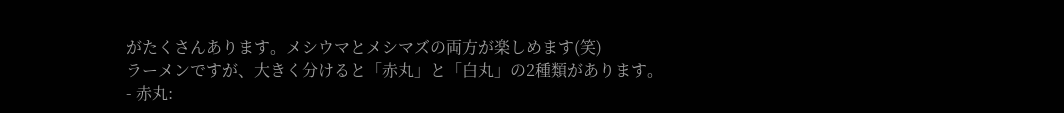がたくさんあります。メシウマとメシマズの両方が楽しめます(笑)
ラーメンですが、大きく分けると「赤丸」と「白丸」の2種類があります。
- 赤丸: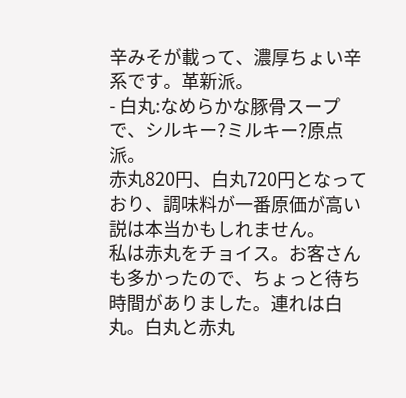辛みそが載って、濃厚ちょい辛系です。革新派。
- 白丸:なめらかな豚骨スープで、シルキー?ミルキー?原点派。
赤丸820円、白丸720円となっており、調味料が一番原価が高い説は本当かもしれません。
私は赤丸をチョイス。お客さんも多かったので、ちょっと待ち時間がありました。連れは白丸。白丸と赤丸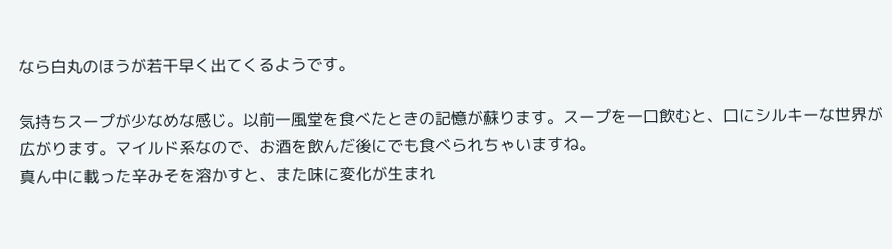なら白丸のほうが若干早く出てくるようです。

気持ちスープが少なめな感じ。以前一風堂を食べたときの記憶が蘇ります。スープを一口飲むと、口にシルキーな世界が広がります。マイルド系なので、お酒を飲んだ後にでも食べられちゃいますね。
真ん中に載った辛みそを溶かすと、また味に変化が生まれ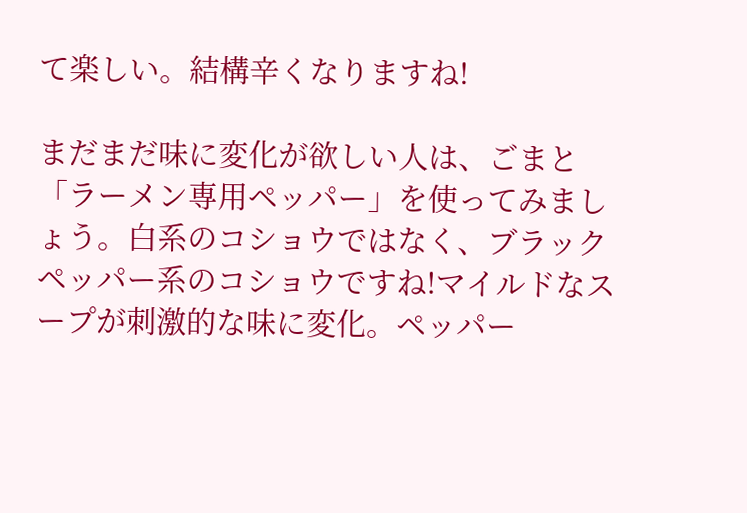て楽しい。結構辛くなりますね!

まだまだ味に変化が欲しい人は、ごまと「ラーメン専用ペッパー」を使ってみましょう。白系のコショウではなく、ブラックペッパー系のコショウですね!マイルドなスープが刺激的な味に変化。ペッパー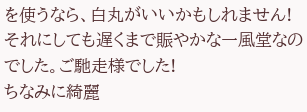を使うなら、白丸がいいかもしれません!
それにしても遅くまで賑やかな一風堂なのでした。ご馳走様でした!
ちなみに綺麗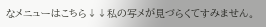なメニューはこちら↓↓私の写メが見づらくてすみません。